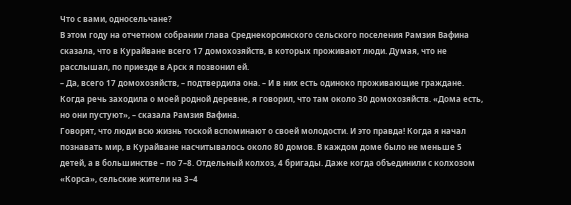Что с вами, односельчане?
В этом году на отчетном собрании глава Среднекорсинского сельского поселения Рамзия Вафина сказала, что в Курайване всего 17 домохозяйств, в которых проживают люди. Думая, что не расслышал, по приезде в Арск я позвонил ей.
– Да, всего 17 домохозяйств, – подтвердила она. – И в них есть одиноко проживающие граждане.
Когда речь заходила о моей родной деревне, я говорил, что там около 30 домохозяйств. «Дома есть, но они пустуют», – сказала Рамзия Вафина.
Говорят, что люди всю жизнь тоской вспоминают о своей молодости. И это правда! Когда я начал познавать мир, в Курайване насчитывалось около 80 домов. В каждом доме было не меньше 5 детей, а в большинстве – по 7–8. Отдельный колхоз, 4 бригады. Даже когда объединили с колхозом «Корса», сельские жители на 3–4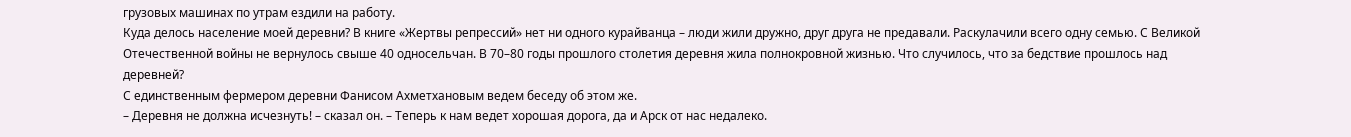грузовых машинах по утрам ездили на работу.
Куда делось население моей деревни? В книге «Жертвы репрессий» нет ни одного курайванца – люди жили дружно, друг друга не предавали. Раскулачили всего одну семью. С Великой Отечественной войны не вернулось свыше 40 односельчан. В 70–80 годы прошлого столетия деревня жила полнокровной жизнью. Что случилось, что за бедствие прошлось над деревней?
С единственным фермером деревни Фанисом Ахметхановым ведем беседу об этом же.
– Деревня не должна исчезнуть! – сказал он. – Теперь к нам ведет хорошая дорога, да и Арск от нас недалеко.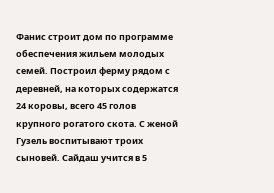Фанис строит дом по программе обеспечения жильем молодых семей. Построил ферму рядом с деревней, на которых содержатся 24 коровы, всего 45 голов крупного рогатого скота. С женой Гузель воспитывают троих сыновей. Сайдаш учится в 5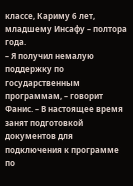классе, Кариму 6 лет, младшему Инсафу – полтора года.
– Я получил немалую поддержку по государственным программам, – говорит Фанис. – В настоящее время занят подготовкой документов для подключения к программе по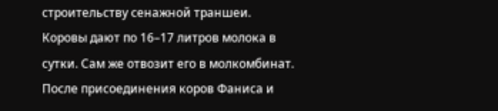строительству сенажной траншеи.
Коровы дают по 16–17 литров молока в сутки. Сам же отвозит его в молкомбинат.
После присоединения коров Фаниса и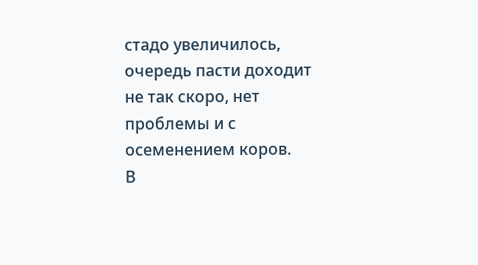стадо увеличилось, очередь пасти доходит не так скоро, нет проблемы и с осеменением коров.
В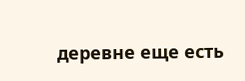деревне еще есть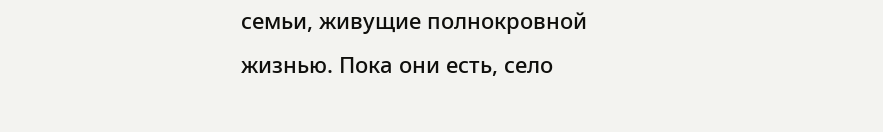семьи, живущие полнокровной жизнью. Пока они есть, село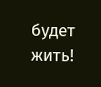будет жить!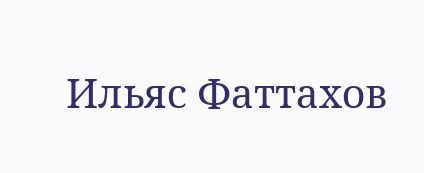Ильяс Фаттахов